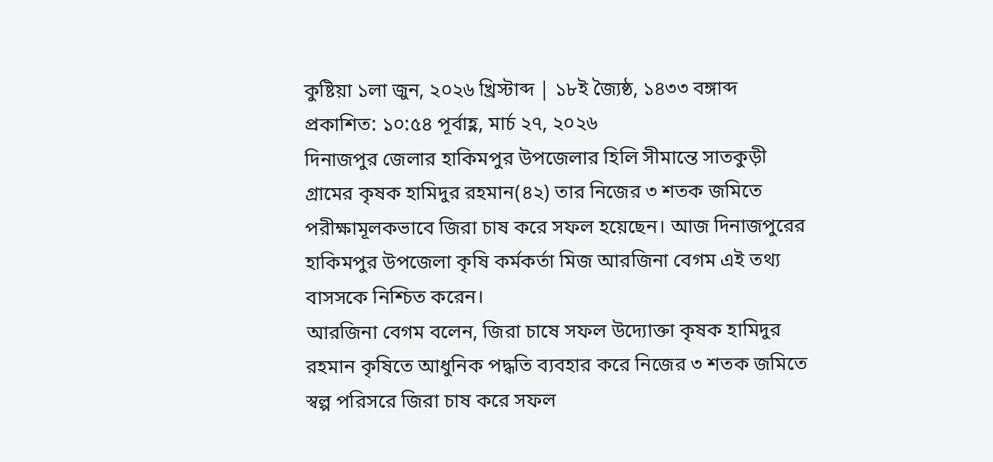কুষ্টিয়া ১লা জুন, ২০২৬ খ্রিস্টাব্দ | ১৮ই জ্যৈষ্ঠ, ১৪৩৩ বঙ্গাব্দ
প্রকাশিত: ১০:৫৪ পূর্বাহ্ণ, মার্চ ২৭, ২০২৬
দিনাজপুর জেলার হাকিমপুর উপজেলার হিলি সীমান্তে সাতকুড়ী গ্রামের কৃষক হামিদুর রহমান(৪২) তার নিজের ৩ শতক জমিতে পরীক্ষামূলকভাবে জিরা চাষ করে সফল হয়েছেন। আজ দিনাজপুরের হাকিমপুর উপজেলা কৃষি কর্মকর্তা মিজ আরজিনা বেগম এই তথ্য বাসসকে নিশ্চিত করেন।
আরজিনা বেগম বলেন, জিরা চাষে সফল উদ্যোক্তা কৃষক হামিদুর রহমান কৃষিতে আধুনিক পদ্ধতি ব্যবহার করে নিজের ৩ শতক জমিতে স্বল্প পরিসরে জিরা চাষ করে সফল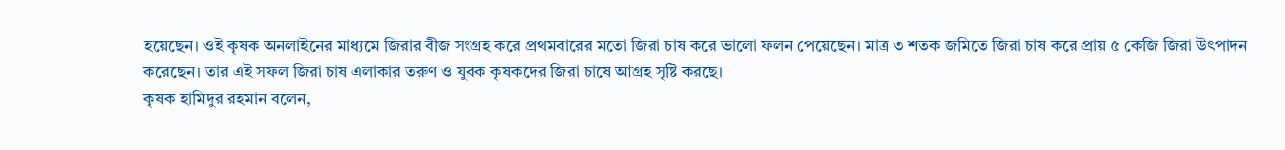হয়েছেন। ওই কৃষক অনলাইনের মাধ্যমে জিরার বীজ সংগ্রহ করে প্রথমবারের মতো জিরা চাষ করে ভালো ফলন পেয়েছেন। মাত্র ৩ শতক জমিতে জিরা চাষ করে প্রায় ৫ কেজি জিরা উৎপাদন করেছেন। তার এই সফল জিরা চাষ এলাকার তরুণ ও যুবক কৃষকদের জিরা চাষে আগ্রহ সৃষ্টি করছে।
কৃষক হামিদুর রহমান বলেন,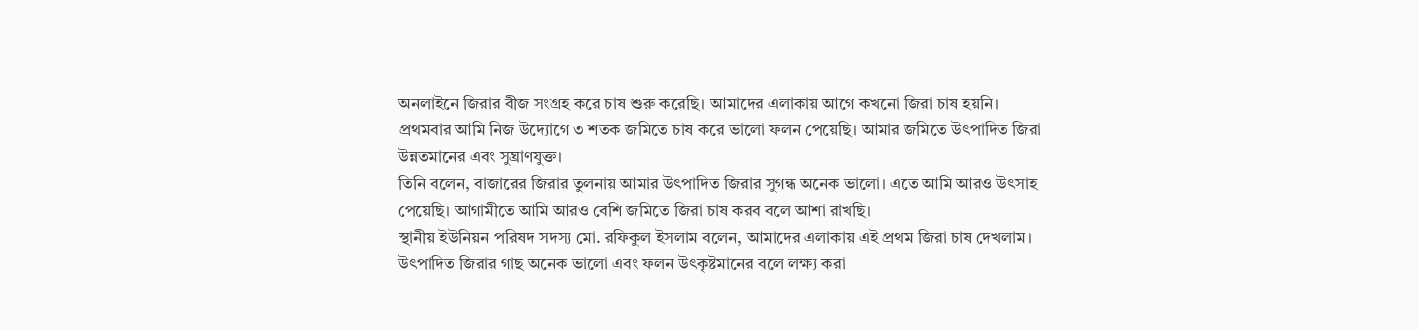অনলাইনে জিরার বীজ সংগ্রহ করে চাষ শুরু করেছি। আমাদের এলাকায় আগে কখনো জিরা চাষ হয়নি। প্রথমবার আমি নিজ উদ্যোগে ৩ শতক জমিতে চাষ করে ভালো ফলন পেয়েছি। আমার জমিতে উৎপাদিত জিরা উন্নতমানের এবং সুঘ্রাণযুক্ত।
তিনি বলেন, বাজারের জিরার তুলনায় আমার উৎপাদিত জিরার সুগন্ধ অনেক ভালো। এতে আমি আরও উৎসাহ পেয়েছি। আগামীতে আমি আরও বেশি জমিতে জিরা চাষ করব বলে আশা রাখছি।
স্থানীয় ইউনিয়ন পরিষদ সদস্য মো. রফিকুল ইসলাম বলেন, আমাদের এলাকায় এই প্রথম জিরা চাষ দেখলাম।
উৎপাদিত জিরার গাছ অনেক ভালো এবং ফলন উৎকৃষ্টমানের বলে লক্ষ্য করা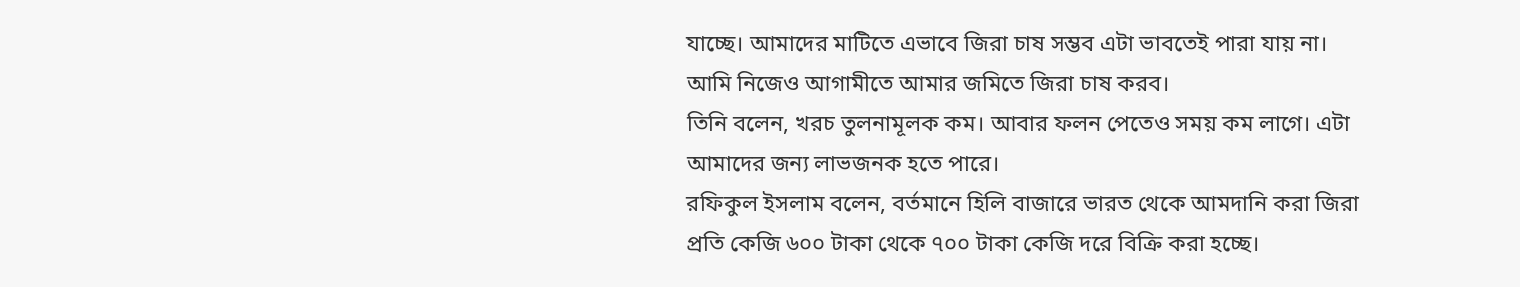যাচ্ছে। আমাদের মাটিতে এভাবে জিরা চাষ সম্ভব এটা ভাবতেই পারা যায় না। আমি নিজেও আগামীতে আমার জমিতে জিরা চাষ করব।
তিনি বলেন, খরচ তুলনামূলক কম। আবার ফলন পেতেও সময় কম লাগে। এটা আমাদের জন্য লাভজনক হতে পারে।
রফিকুল ইসলাম বলেন, বর্তমানে হিলি বাজারে ভারত থেকে আমদানি করা জিরা প্রতি কেজি ৬০০ টাকা থেকে ৭০০ টাকা কেজি দরে বিক্রি করা হচ্ছে।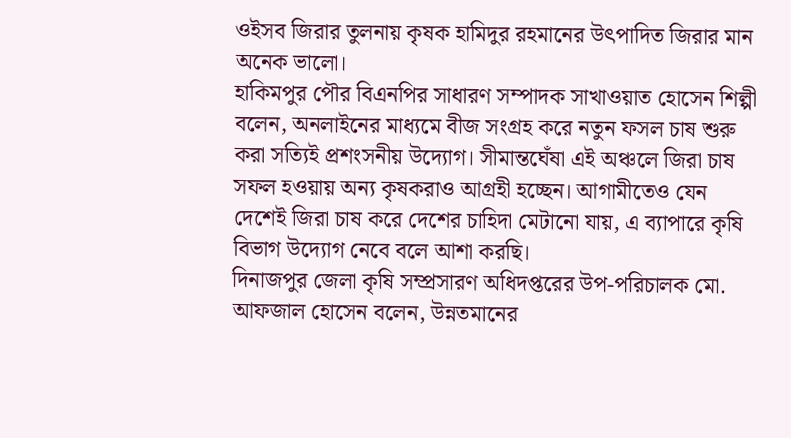ওইসব জিরার তুলনায় কৃষক হামিদুর রহমানের উৎপাদিত জিরার মান অনেক ভালো।
হাকিমপুর পৌর বিএনপির সাধারণ সম্পাদক সাখাওয়াত হোসেন শিল্পী বলেন, অনলাইনের মাধ্যমে বীজ সংগ্রহ করে নতুন ফসল চাষ শুরু করা সত্যিই প্রশংসনীয় উদ্যোগ। সীমান্তঘেঁষা এই অঞ্চলে জিরা চাষ সফল হওয়ায় অন্য কৃষকরাও আগ্রহী হচ্ছেন। আগামীতেও যেন দেশেই জিরা চাষ করে দেশের চাহিদা মেটানো যায়, এ ব্যাপারে কৃষি বিভাগ উদ্যোগ নেবে বলে আশা করছি।
দিনাজপুর জেলা কৃষি সম্প্রসারণ অধিদপ্তরের উপ-পরিচালক মো. আফজাল হোসেন বলেন, উন্নতমানের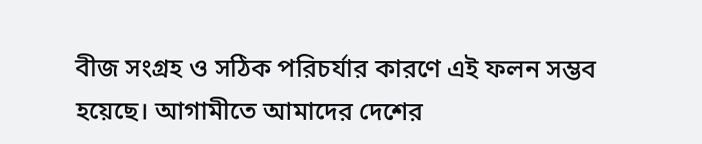বীজ সংগ্রহ ও সঠিক পরিচর্যার কারণে এই ফলন সম্ভব হয়েছে। আগামীতে আমাদের দেশের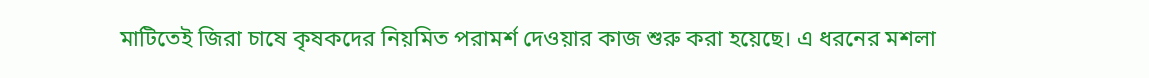মাটিতেই জিরা চাষে কৃষকদের নিয়মিত পরামর্শ দেওয়ার কাজ শুরু করা হয়েছে। এ ধরনের মশলা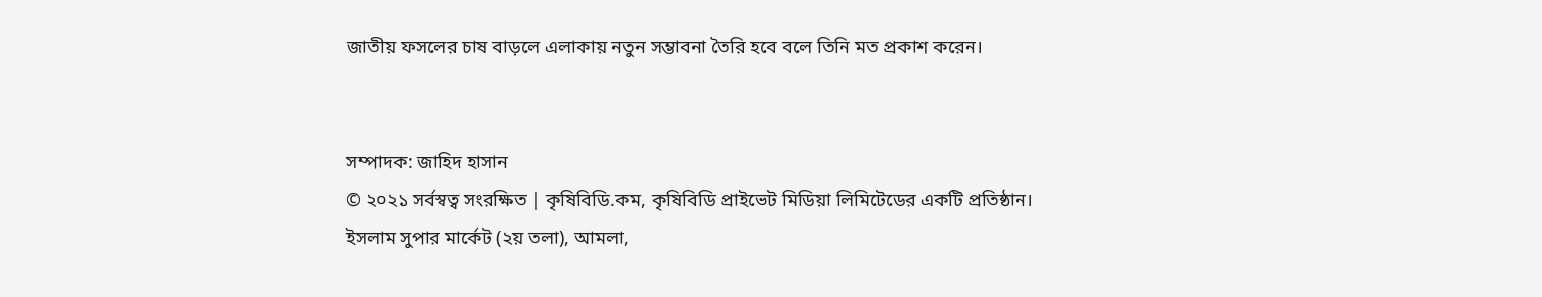জাতীয় ফসলের চাষ বাড়লে এলাকায় নতুন সম্ভাবনা তৈরি হবে বলে তিনি মত প্রকাশ করেন।


সম্পাদক: জাহিদ হাসান
© ২০২১ সর্বস্বত্ব সংরক্ষিত | কৃষিবিডি.কম, কৃষিবিডি প্রাইভেট মিডিয়া লিমিটেডের একটি প্রতিষ্ঠান।
ইসলাম সুপার মার্কেট (২য় তলা), আমলা,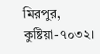মিরপুর, কুষ্টিয়া-৭০৩২।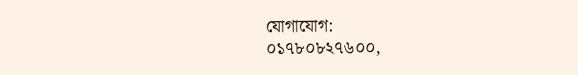যোগাযোগ:
০১৭৮০৮২৭৬০০,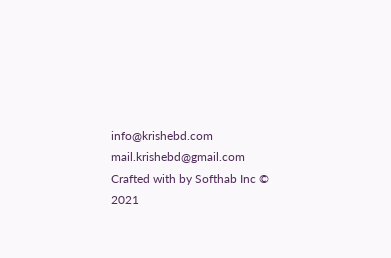info@krishebd.com
mail.krishebd@gmail.com
Crafted with by Softhab Inc © 2021